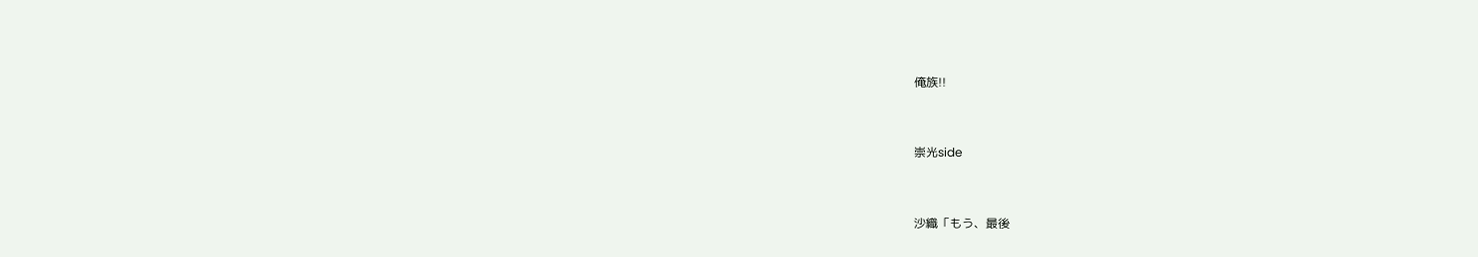俺族!!


崇光side


沙織「もう、最後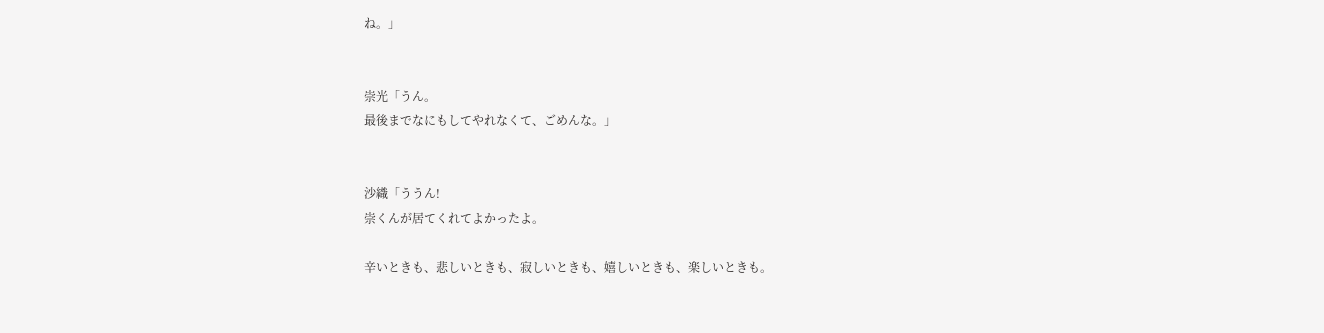ね。」


崇光「うん。
最後までなにもしてやれなくて、ごめんな。」


沙織「ううん!
崇くんが居てくれてよかったよ。

辛いときも、悲しいときも、寂しいときも、嬉しいときも、楽しいときも。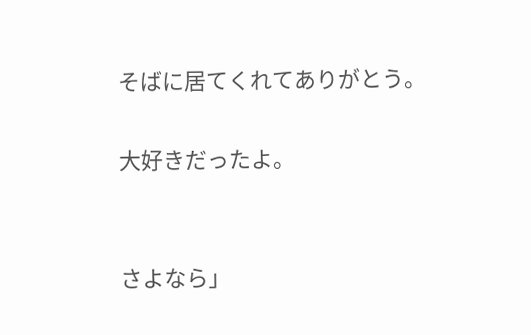そばに居てくれてありがとう。

大好きだったよ。


さよなら」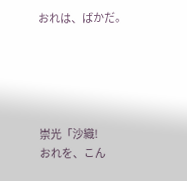おれは、ばかだ。





崇光「沙織!
おれを、こん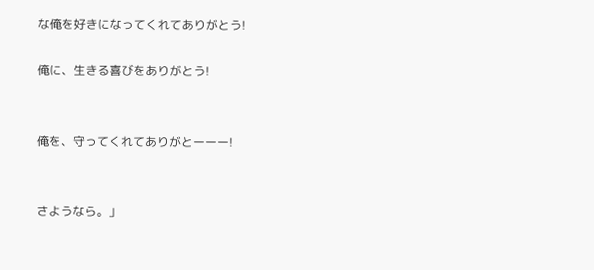な俺を好きになってくれてありがとう!

俺に、生きる喜びをありがとう!


俺を、守ってくれてありがとーーー!


さようなら。」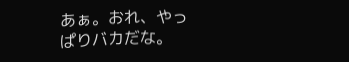あぁ。おれ、やっぱりバカだな。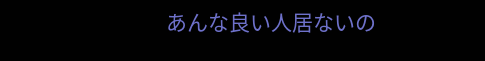あんな良い人居ないの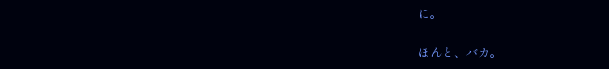に。


ほんと、バカ。